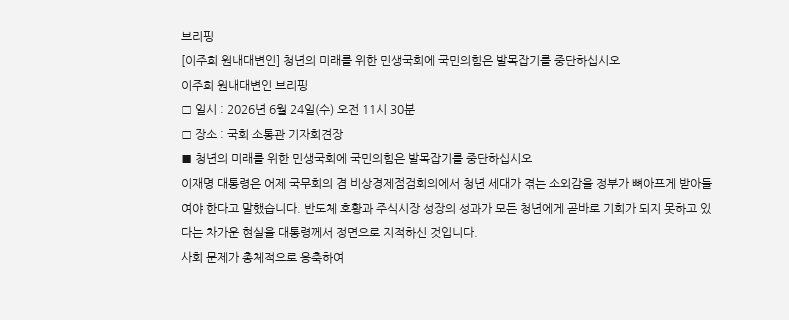브리핑
[이주희 원내대변인] 청년의 미래를 위한 민생국회에 국민의힘은 발목잡기를 중단하십시오
이주희 원내대변인 브리핑
□ 일시 : 2026년 6월 24일(수) 오전 11시 30분
□ 장소 : 국회 소통관 기자회견장
■ 청년의 미래를 위한 민생국회에 국민의힘은 발목잡기를 중단하십시오
이재명 대통령은 어제 국무회의 겸 비상경제점검회의에서 청년 세대가 겪는 소외감을 정부가 뼈아프게 받아들여야 한다고 말했습니다. 반도체 호황과 주식시장 성장의 성과가 모든 청년에게 곧바로 기회가 되지 못하고 있다는 차가운 현실을 대통령께서 정면으로 지적하신 것입니다.
사회 문제가 총체적으로 응축하여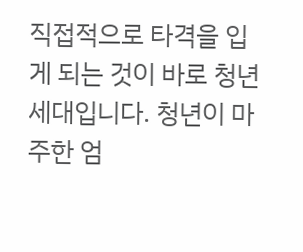직접적으로 타격을 입게 되는 것이 바로 청년세대입니다. 청년이 마주한 엄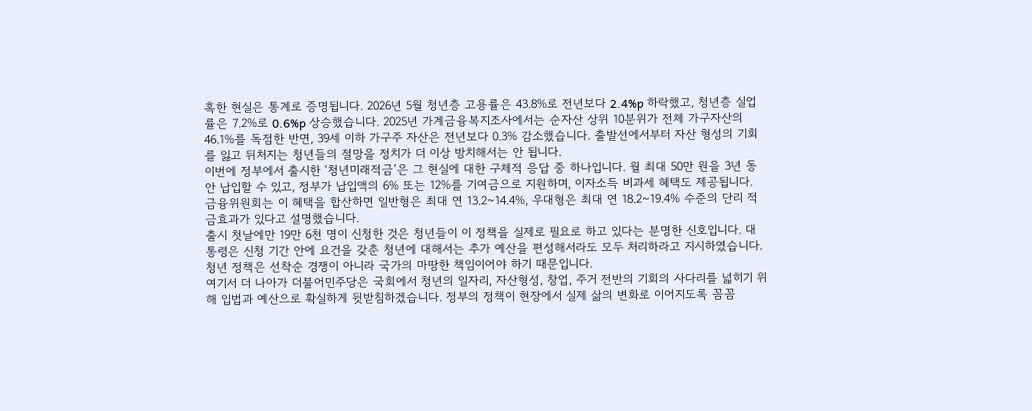혹한 현실은 통계로 증명됩니다. 2026년 5월 청년층 고용률은 43.8%로 전년보다 2.4%p 하락했고, 청년층 실업률은 7.2%로 0.6%p 상승했습니다. 2025년 가계금융복지조사에서는 순자산 상위 10분위가 전체 가구자산의 46.1%를 독점한 반면, 39세 이하 가구주 자산은 전년보다 0.3% 감소했습니다. 출발선에서부터 자산 형성의 기회를 잃고 뒤처지는 청년들의 절망을 정치가 더 이상 방치해서는 안 됩니다.
이번에 정부에서 출시한 ‘청년미래적금’은 그 현실에 대한 구체적 응답 중 하나입니다. 월 최대 50만 원을 3년 동안 납입할 수 있고, 정부가 납입액의 6% 또는 12%를 기여금으로 지원하며, 이자소득 비과세 혜택도 제공됩니다. 금융위원회는 이 혜택을 합산하면 일반형은 최대 연 13.2~14.4%, 우대형은 최대 연 18.2~19.4% 수준의 단리 적금효과가 있다고 설명했습니다.
출시 첫날에만 19만 6천 명이 신청한 것은 청년들이 이 정책을 실제로 필요로 하고 있다는 분명한 신호입니다. 대통령은 신청 기간 안에 요건을 갖춘 청년에 대해서는 추가 예산을 편성해서라도 모두 처리하라고 지시하였습니다. 청년 정책은 선착순 경쟁이 아니라 국가의 마땅한 책임이어야 하기 때문입니다.
여기서 더 나아가 더불어민주당은 국회에서 청년의 일자리, 자산형성, 창업, 주거 전반의 기회의 사다리를 넓히기 위해 입법과 예산으로 확실하게 뒷받침하겠습니다. 정부의 정책이 현장에서 실제 삶의 변화로 이어지도록 꼼꼼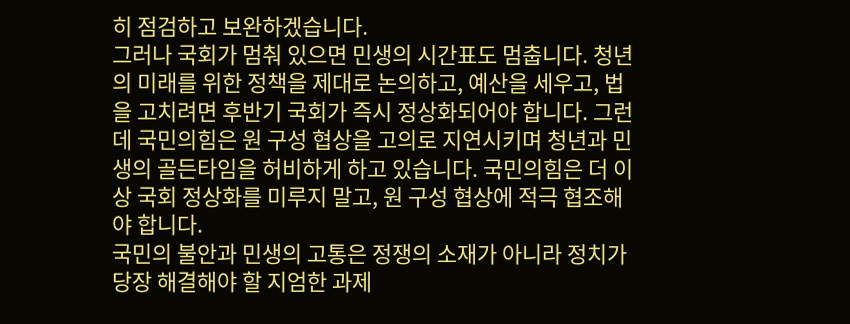히 점검하고 보완하겠습니다.
그러나 국회가 멈춰 있으면 민생의 시간표도 멈춥니다. 청년의 미래를 위한 정책을 제대로 논의하고, 예산을 세우고, 법을 고치려면 후반기 국회가 즉시 정상화되어야 합니다. 그런데 국민의힘은 원 구성 협상을 고의로 지연시키며 청년과 민생의 골든타임을 허비하게 하고 있습니다. 국민의힘은 더 이상 국회 정상화를 미루지 말고, 원 구성 협상에 적극 협조해야 합니다.
국민의 불안과 민생의 고통은 정쟁의 소재가 아니라 정치가 당장 해결해야 할 지엄한 과제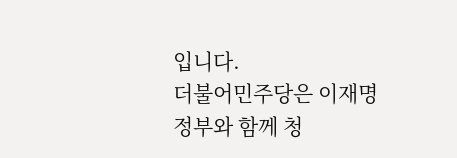입니다.
더불어민주당은 이재명 정부와 함께 청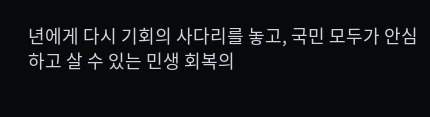년에게 다시 기회의 사다리를 놓고, 국민 모두가 안심하고 살 수 있는 민생 회복의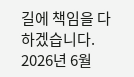길에 책임을 다하겠습니다.
2026년 6월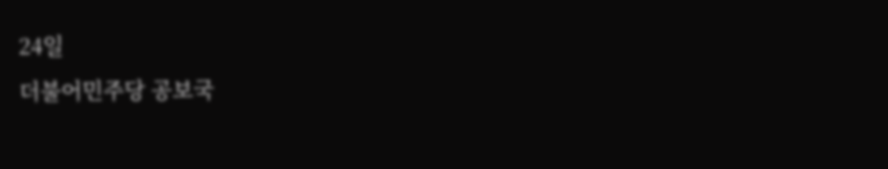24일
더불어민주당 공보국